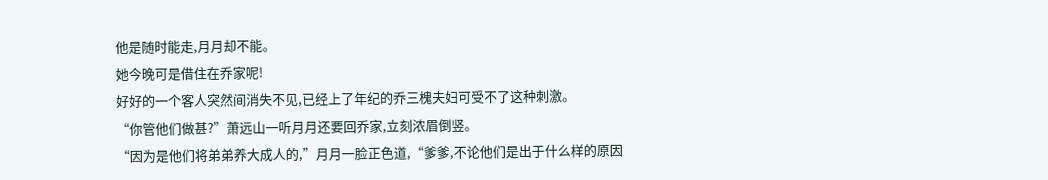他是随时能走,月月却不能。
她今晚可是借住在乔家呢!
好好的一个客人突然间消失不见,已经上了年纪的乔三槐夫妇可受不了这种刺激。
“你管他们做甚?”萧远山一听月月还要回乔家,立刻浓眉倒竖。
“因为是他们将弟弟养大成人的,”月月一脸正色道,“爹爹,不论他们是出于什么样的原因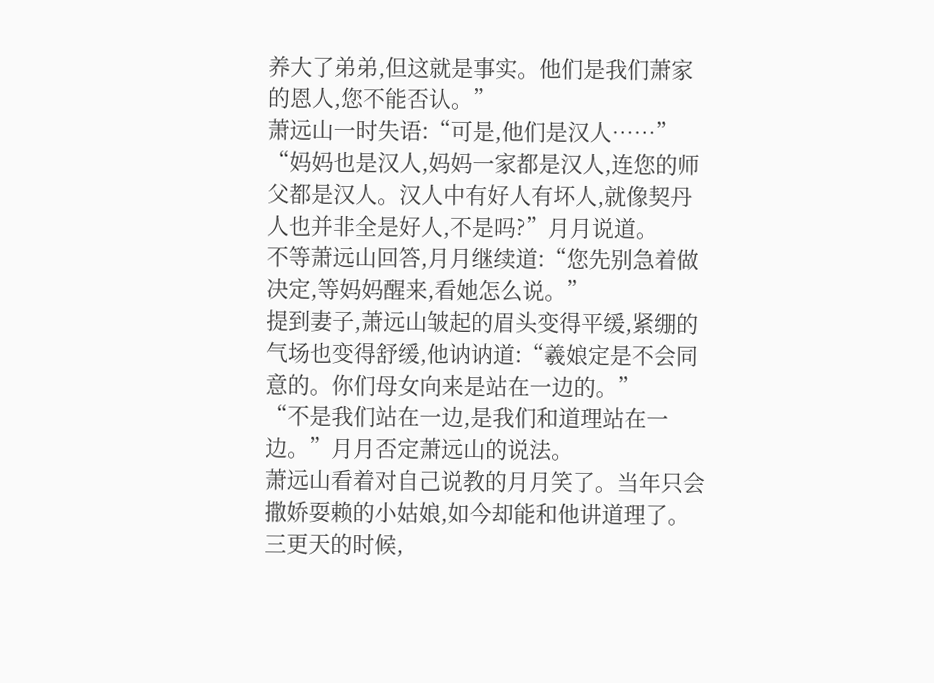养大了弟弟,但这就是事实。他们是我们萧家的恩人,您不能否认。”
萧远山一时失语:“可是,他们是汉人……”
“妈妈也是汉人,妈妈一家都是汉人,连您的师父都是汉人。汉人中有好人有坏人,就像契丹人也并非全是好人,不是吗?”月月说道。
不等萧远山回答,月月继续道:“您先别急着做决定,等妈妈醒来,看她怎么说。”
提到妻子,萧远山皱起的眉头变得平缓,紧绷的气场也变得舒缓,他讷讷道:“羲娘定是不会同意的。你们母女向来是站在一边的。”
“不是我们站在一边,是我们和道理站在一边。”月月否定萧远山的说法。
萧远山看着对自己说教的月月笑了。当年只会撒娇耍赖的小姑娘,如今却能和他讲道理了。
三更天的时候,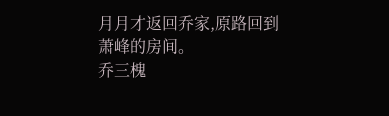月月才返回乔家,原路回到萧峰的房间。
乔三槐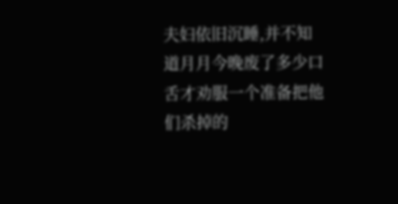夫妇依旧沉睡,并不知道月月今晚废了多少口舌才劝服一个准备把他们杀掉的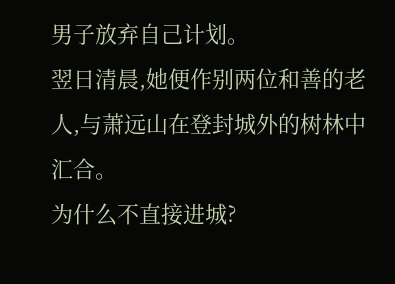男子放弃自己计划。
翌日清晨,她便作别两位和善的老人,与萧远山在登封城外的树林中汇合。
为什么不直接进城?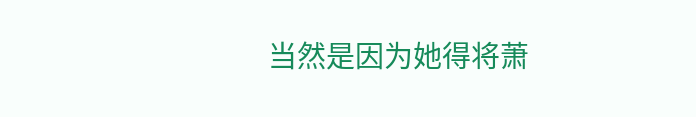当然是因为她得将萧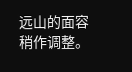远山的面容稍作调整。